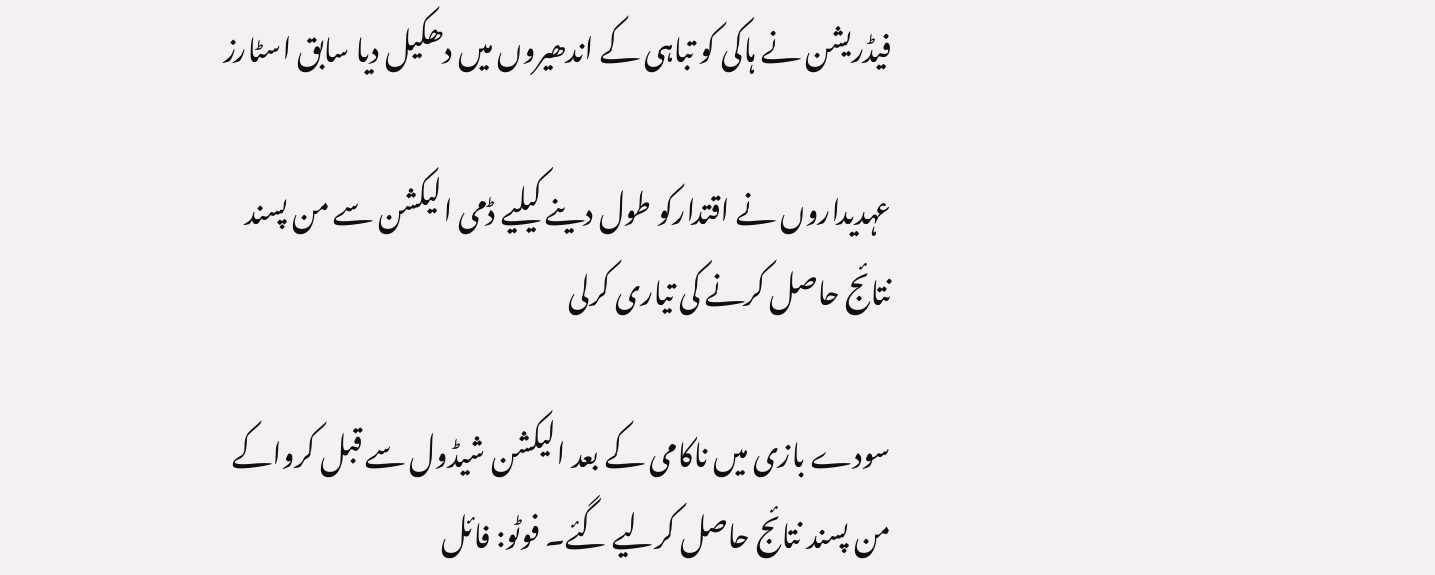فیڈریشن نے ہاکی کو تباہی کے اندھیروں میں دھکیل دیا سابق اسٹارز

عہدیداروں نے اقتدارکو طول دینے کیلیے ڈمی الیکشن سے من پسند نتائج حاصل کرنے کی تیاری کرلی

سودے بازی میں ناکامی کے بعد الیکشن شیڈول سے قبل کرواکے من پسند نتائج حاصل کرلیے گئے۔ فوٹو: فائل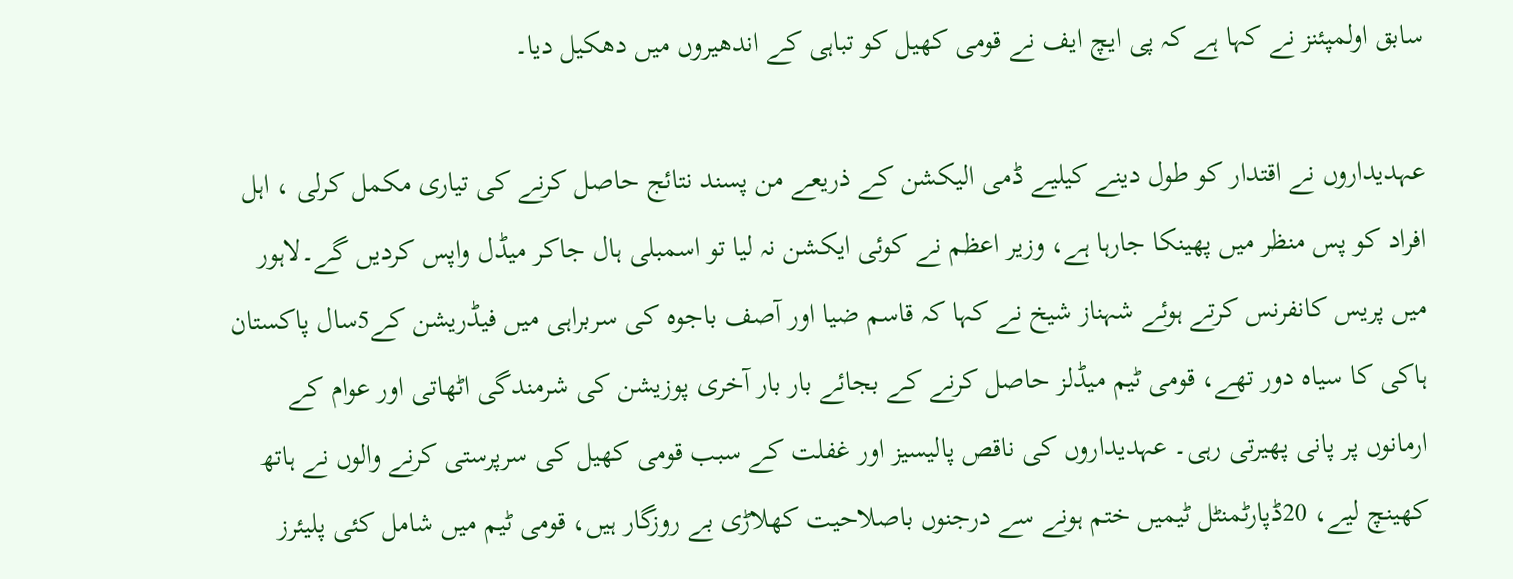سابق اولمپئنز نے کہا ہے کہ پی ایچ ایف نے قومی کھیل کو تباہی کے اندھیروں میں دھکیل دیا۔

عہدیداروں نے اقتدار کو طول دینے کیلیے ڈمی الیکشن کے ذریعے من پسند نتائج حاصل کرنے کی تیاری مکمل کرلی ، اہل افراد کو پس منظر میں پھینکا جارہا ہے، وزیر اعظم نے کوئی ایکشن نہ لیا تو اسمبلی ہال جاکر میڈل واپس کردیں گے۔لاہور میں پریس کانفرنس کرتے ہوئے شہناز شیخ نے کہا کہ قاسم ضیا اور آصف باجوہ کی سربراہی میں فیڈریشن کے5سال پاکستان ہاکی کا سیاہ دور تھے، قومی ٹیم میڈلز حاصل کرنے کے بجائے بار بار آخری پوزیشن کی شرمندگی اٹھاتی اور عوام کے ارمانوں پر پانی پھیرتی رہی۔ عہدیداروں کی ناقص پالیسیز اور غفلت کے سبب قومی کھیل کی سرپرستی کرنے والوں نے ہاتھ کھینچ لیے، 20ڈپارٹمنٹل ٹیمیں ختم ہونے سے درجنوں باصلاحیت کھلاڑی بے روزگار ہیں، قومی ٹیم میں شامل کئی پلیئرز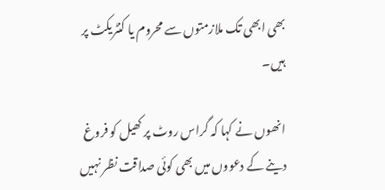بھی ابھی تک ملازمتوں سے محروم یا کنٹریکٹ پر ہیں۔

انھوں نے کہا کہ گراس روٹ پر کھیل کو فروغ دینے کے دعووں میں بھی کوئی صداقت نظر نہیں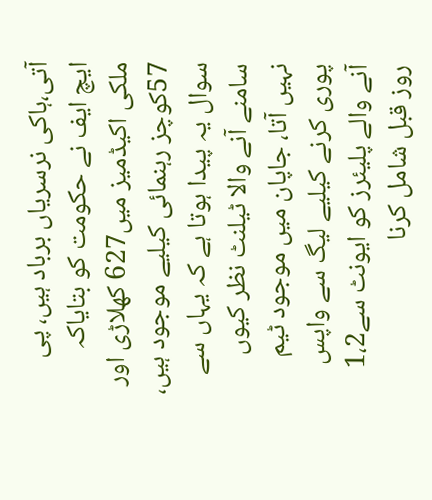آتی،ہاکی نرسریاں برباد ہیں، پی ایچ ایف نے حکومت کو بتایاکہ ملکی اکیڈمیز میں627 کھلاڑی اور 57کوچز رہنمائی کیلیے موجود ہیں، سوال یہ پیدا ہوتا ہے کہ یہاں سے سامنے آنے والا ٹیلنٹ نظر کیوں نہیں آتا، جاپان میں موجود ٹیم پوری کرنے کیلیے لیگ سے واپس آنے والے پلیئرز کو ایونٹ سے1،2 روز قبل شامل کرنا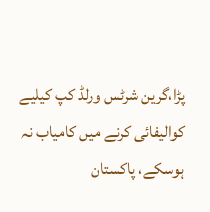پڑا،گرین شرٹس ورلڈ کپ کیلیے کوالیفائی کرنے میں کامیاب نہ ہوسکے، پاکستان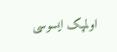اولمپک ایسوسی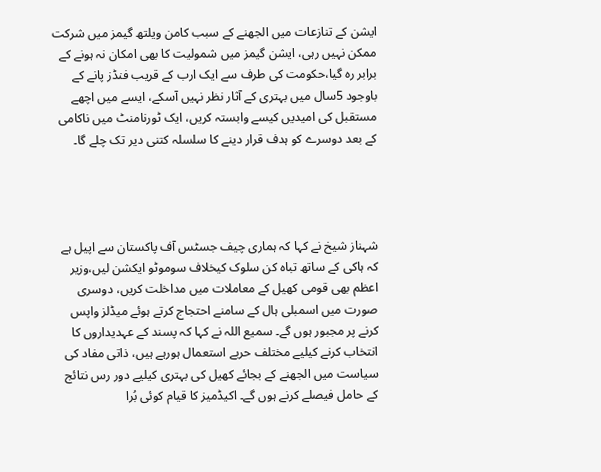ایشن کے تنازعات میں الجھنے کے سبب کامن ویلتھ گیمز میں شرکت ممکن نہیں رہی، ایشن گیمز میں شمولیت کا بھی امکان نہ ہونے کے برابر رہ گیا،حکومت کی طرف سے ایک ارب کے قریب فنڈز پانے کے باوجود 5سال میں بہتری کے آثار نظر نہیں آسکے، ایسے میں اچھے مستقبل کی امیدیں کیسے وابستہ کریں، ایک ٹورنامنٹ میں ناکامی کے بعد دوسرے کو ہدف قرار دینے کا سلسلہ کتنی دیر تک چلے گا۔




شہناز شیخ نے کہا کہ ہماری چیف جسٹس آف پاکستان سے اپیل ہے کہ ہاکی کے ساتھ تباہ کن سلوک کیخلاف سوموٹو ایکشن لیں،وزیر اعظم بھی قومی کھیل کے معاملات میں مداخلت کریں، دوسری صورت میں اسمبلی ہال کے سامنے احتجاج کرتے ہوئے میڈلز واپس کرنے پر مجبور ہوں گے۔ سمیع اللہ نے کہا کہ پسند کے عہدیداروں کا انتخاب کرنے کیلیے مختلف حربے استعمال ہورہے ہیں، ذاتی مفاد کی سیاست میں الجھنے کے بجائے کھیل کی بہتری کیلیے دور رس نتائج کے حامل فیصلے کرنے ہوں گے۔ اکیڈمیز کا قیام کوئی بُرا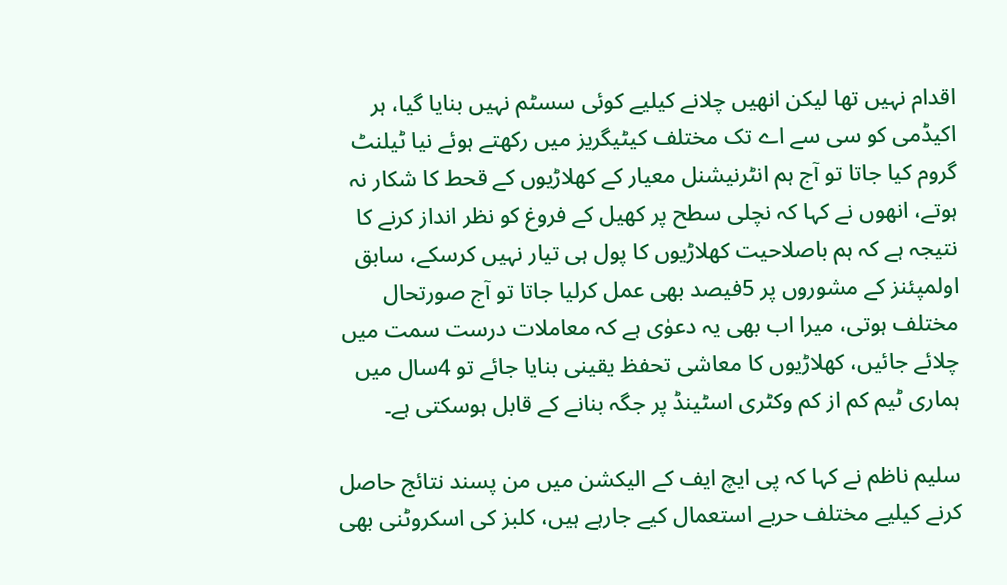اقدام نہیں تھا لیکن انھیں چلانے کیلیے کوئی سسٹم نہیں بنایا گیا، ہر اکیڈمی کو سی سے اے تک مختلف کیٹیگریز میں رکھتے ہوئے نیا ٹیلنٹ گروم کیا جاتا تو آج ہم انٹرنیشنل معیار کے کھلاڑیوں کے قحط کا شکار نہ ہوتے، انھوں نے کہا کہ نچلی سطح پر کھیل کے فروغ کو نظر انداز کرنے کا نتیجہ ہے کہ ہم باصلاحیت کھلاڑیوں کا پول ہی تیار نہیں کرسکے، سابق اولمپئنز کے مشوروں پر 5فیصد بھی عمل کرلیا جاتا تو آج صورتحال مختلف ہوتی، میرا اب بھی یہ دعوٰی ہے کہ معاملات درست سمت میں چلائے جائیں، کھلاڑیوں کا معاشی تحفظ یقینی بنایا جائے تو 4سال میں ہماری ٹیم کم از کم وکٹری اسٹینڈ پر جگہ بنانے کے قابل ہوسکتی ہے۔

سلیم ناظم نے کہا کہ پی ایچ ایف کے الیکشن میں من پسند نتائج حاصل کرنے کیلیے مختلف حربے استعمال کیے جارہے ہیں، کلبز کی اسکروٹنی بھی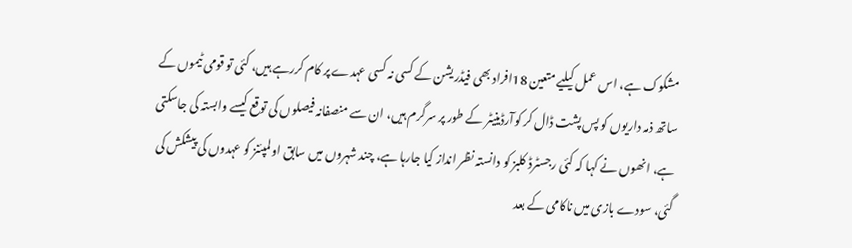مشکوک ہے، اس عمل کیلیے متعین 18افراد بھی فیڈریشن کے کسی نہ کسی عہدے پر کام کررہے ہیں، کئی تو قومی ٹیموں کے ساتھ ذمہ داریوں کو پس پشت ڈال کر کوآرڈینیٹر کے طور پر سرگرم ہیں، ان سے منصفانہ فیصلوں کی توقع کیسے وابستہ کی جاسکتی ہے، انھوں نے کہا کہ کئی رجسٹرڈ کلبز کو دانستہ نظر انداز کیا جارہا ہے، چند شہروں میں سابق اولمپئنز کو عہدوں کی پیشکش کی گئی، سودے بازی میں ناکامی کے بعد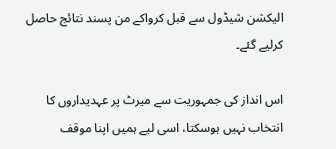الیکشن شیڈول سے قبل کرواکے من پسند نتائج حاصل کرلیے گئے۔

اس انداز کی جمہوریت سے میرٹ پر عہدیداروں کا انتخاب نہیں ہوسکتا، اسی لیے ہمیں اپنا موقف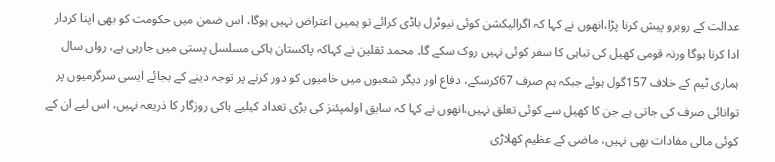عدالت کے روبرو پیش کرنا پڑا،انھوں نے کہا کہ اگرالیکشن کوئی نیوٹرل باڈی کرائے تو ہمیں اعتراض نہیں ہوگا، اس ضمن میں حکومت کو بھی اپنا کردار ادا کرنا ہوگا ورنہ قومی کھیل کی تباہی کا سفر کوئی نہیں روک سکے گا۔ محمد ثقلین نے کہاکہ پاکستان ہاکی مسلسل پستی میں جارہی ہے، رواں سال ہماری ٹیم کے خلاف 157گول ہوئے جبکہ ہم صرف 67کرسکے، دفاع اور دیگر شعبوں میں خامیوں کو دور کرنے پر توجہ دینے کے بجائے ایسی سرگرمیوں پر توانائی صرف کی جاتی ہے جن کا کھیل سے کوئی تعلق نہیں،انھوں نے کہا کہ سابق اولمپئنز کی بڑی تعداد کیلیے ہاکی روزگار کا ذریعہ نہیں، اس لیے ان کے کوئی مالی مفادات بھی نہیں، ماضی کے عظیم کھلاڑی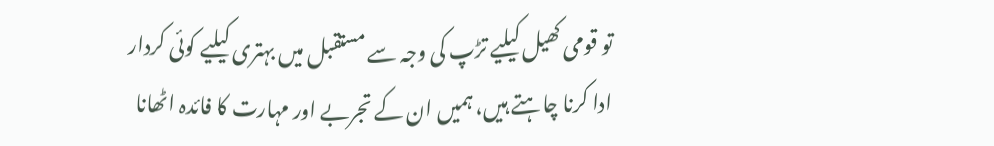تو قومی کھیل کیلیے تڑپ کی وجہ سے مستقبل میں بہتری کیلیے کوئی کردار ادا کرنا چاہتے ہیں، ہمیں ان کے تجربے اور مہارت کا فائدہ اٹھانا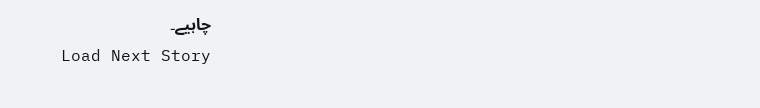چاہیے۔
Load Next Story